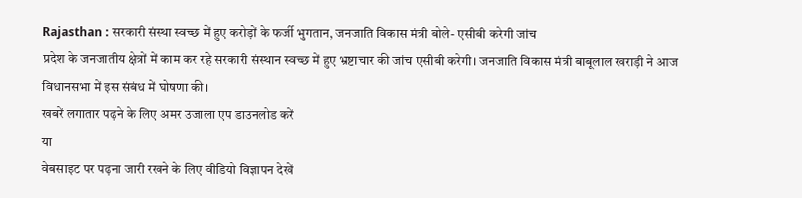Rajasthan : सरकारी संस्था स्वच्छ में हुए करोड़ों के फर्जी भुगतान, जनजाति विकास मंत्री बोले- एसीबी करेगी जांच
प्रदेश के जनजातीय क्षेत्रों में काम कर रहे सरकारी संस्थान स्वच्छ में हुए भ्रष्टाचार की जांच एसीबी करेगी। जनजाति विकास मंत्री बाबूलाल खराड़ी ने आज विधानसभा में इस संबंध में घोषणा की।
खबरें लगातार पढ़ने के लिए अमर उजाला एप डाउनलोड करें
या
वेबसाइट पर पढ़ना जारी रखने के लिए वीडियो विज्ञापन देखें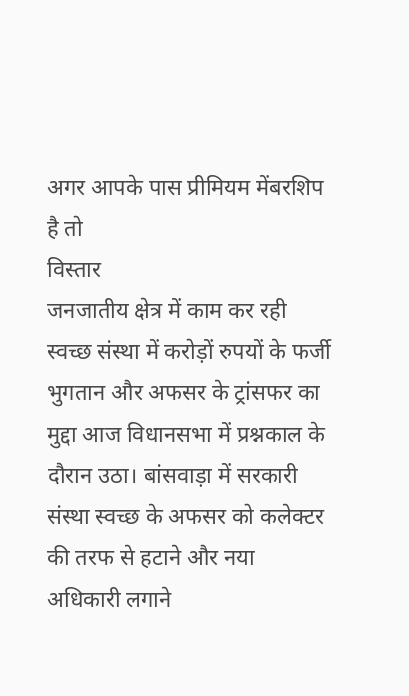अगर आपके पास प्रीमियम मेंबरशिप है तो
विस्तार
जनजातीय क्षेत्र में काम कर रही स्वच्छ संस्था में करोड़ों रुपयों के फर्जी भुगतान और अफसर के ट्रांसफर का मुद्दा आज विधानसभा में प्रश्नकाल के दौरान उठा। बांसवाड़ा में सरकारी संस्था स्वच्छ के अफसर को कलेक्टर की तरफ से हटाने और नया अधिकारी लगाने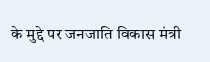के मुद्दे पर जनजाति विकास मंत्री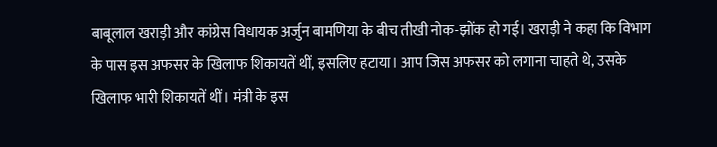बाबूलाल खराड़ी और कांग्रेस विधायक अर्जुन बामणिया के बीच तीखी नोक-झोंक हो गई। खराड़ी ने कहा कि विभाग के पास इस अफसर के खिलाफ शिकायतें थीं, इसलिए हटाया। आप जिस अफसर को लगाना चाहते थे, उसके खिलाफ भारी शिकायतें थीं। मंत्री के इस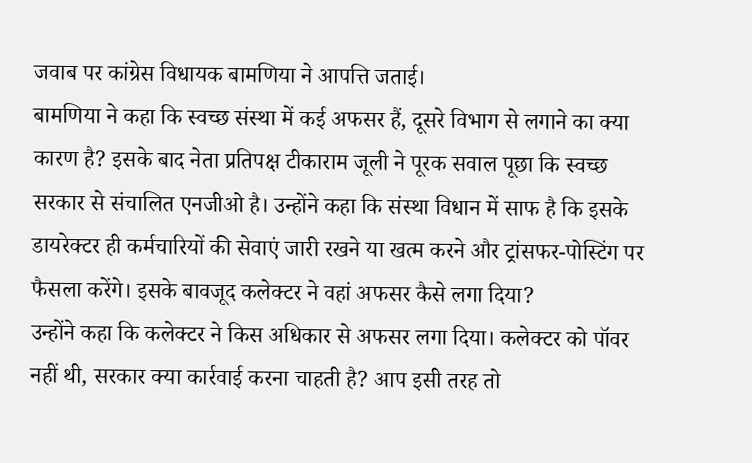जवाब पर कांग्रेस विधायक बामणिया ने आपत्ति जताई।
बामणिया ने कहा कि स्वच्छ संस्था में कई अफसर हैं, दूसरे विभाग से लगाने का क्या कारण है? इसके बाद नेता प्रतिपक्ष टीकाराम जूली ने पूरक सवाल पूछा कि स्वच्छ सरकार से संचालित एनजीओ है। उन्होंने कहा कि संस्था विधान में साफ है कि इसके डायरेक्टर ही कर्मचारियों की सेवाएं जारी रखने या खत्म करने और ट्रांसफर-पोस्टिंग पर फैसला करेंगे। इसके बावजूद कलेक्टर ने वहां अफसर कैसे लगा दिया?
उन्होंने कहा कि कलेक्टर ने किस अधिकार से अफसर लगा दिया। कलेक्टर को पॉवर नहीं थी, सरकार क्या कार्रवाई करना चाहती है? आप इसी तरह तो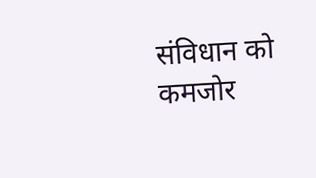संविधान को कमजोर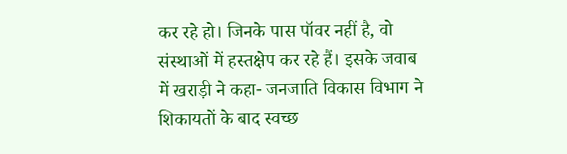कर रहे हो। जिनके पास पॉवर नहीं है, वो संस्थाओं में हस्तक्षेप कर रहे हैं। इसके जवाब में खराड़ी ने कहा- जनजाति विकास विभाग ने शिकायतों के बाद स्वच्छ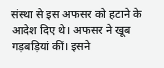संस्था से इस अफसर को हटाने के आदेश दिए थे। अफसर ने खूब गड़बड़ियां कीं। इसने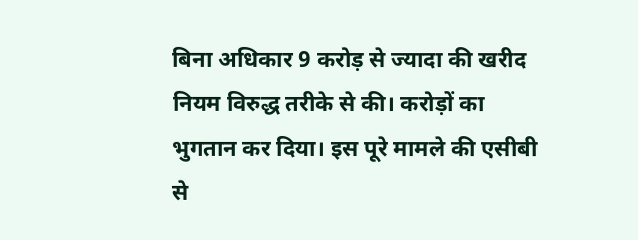बिना अधिकार 9 करोड़ से ज्यादा की खरीद नियम विरुद्ध तरीके से की। करोड़ों का भुगतान कर दिया। इस पूरे मामले की एसीबी से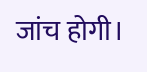जांच होगी।